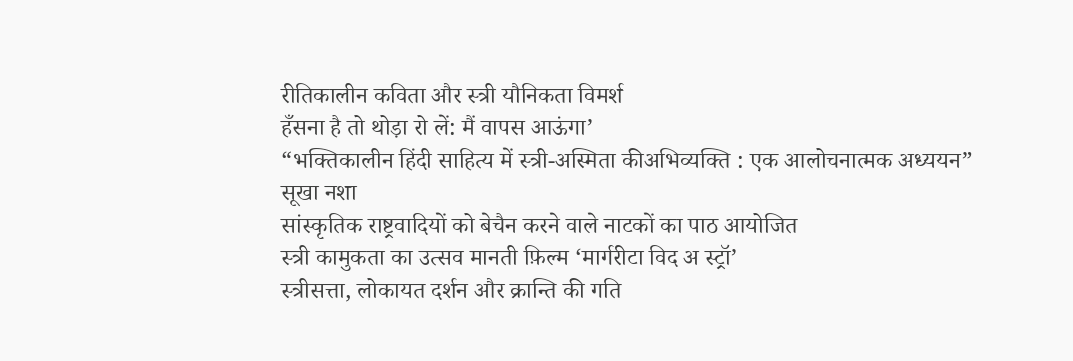रीतिकालीन कविता और स्त्री यौनिकता विमर्श
हँसना है तो थोड़ा रो लें: मैं वापस आऊंगा’
“भक्तिकालीन हिंदी साहित्य में स्त्री-अस्मिता कीअभिव्यक्ति : एक आलोचनात्मक अध्ययन”
सूखा नशा
सांस्कृतिक राष्ट्रवादियों को बेचैन करने वाले नाटकों का पाठ आयोजित
स्त्री कामुकता का उत्सव मानती फ़िल्म ‘मार्गरीटा विद अ स्ट्रॉ’
स्त्रीसत्ता, लोकायत दर्शन और क्रान्ति की गति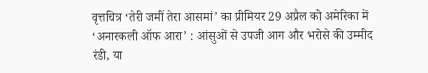वृत्तचित्र ‘तेरी जमीं तेरा आसमां’ का प्रीमियर 29 अप्रैल को अमेरिका में
‘अनारकली ऑफ आरा’ : आंसुओं से उपजी आग और भरोसे की उम्मीद
रंडी, या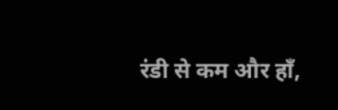रंडी से कम और हाँ,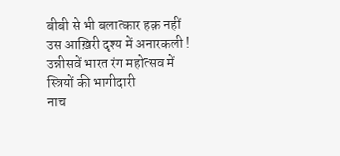बीबी से भी बलात्कार हक़ नहीं
उस आख़िरी दृश्य में अनारकली !
उन्नीसवें भारत रंग महोत्सव में स्त्रियों की भागीदारी
नाच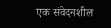एक संवेदनशील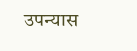उपन्यास